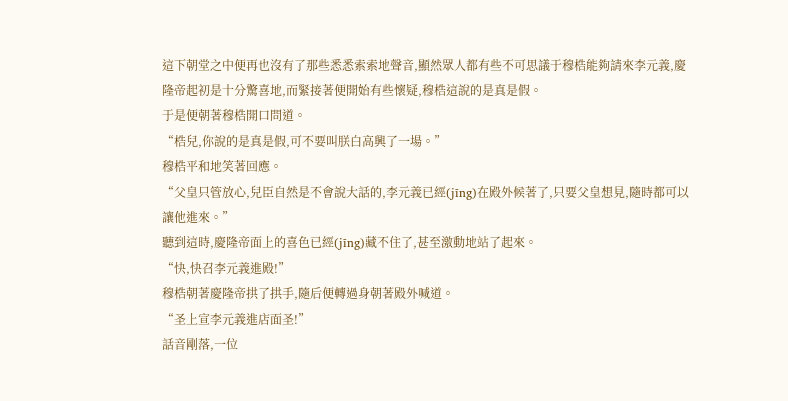這下朝堂之中便再也沒有了那些悉悉索索地聲音,顯然眾人都有些不可思議于穆梏能夠請來李元義,慶隆帝起初是十分驚喜地,而緊接著便開始有些懷疑,穆梏這說的是真是假。
于是便朝著穆梏開口問道。
“梏兒,你說的是真是假,可不要叫朕白高興了一場。”
穆梏平和地笑著回應。
“父皇只管放心,兒臣自然是不會說大話的,李元義已經(jīng)在殿外候著了,只要父皇想見,隨時都可以讓他進來。”
聽到這時,慶隆帝面上的喜色已經(jīng)藏不住了,甚至激動地站了起來。
“快,快召李元義進殿!”
穆梏朝著慶隆帝拱了拱手,隨后便轉過身朝著殿外喊道。
“圣上宣李元義進店面圣!”
話音剛落,一位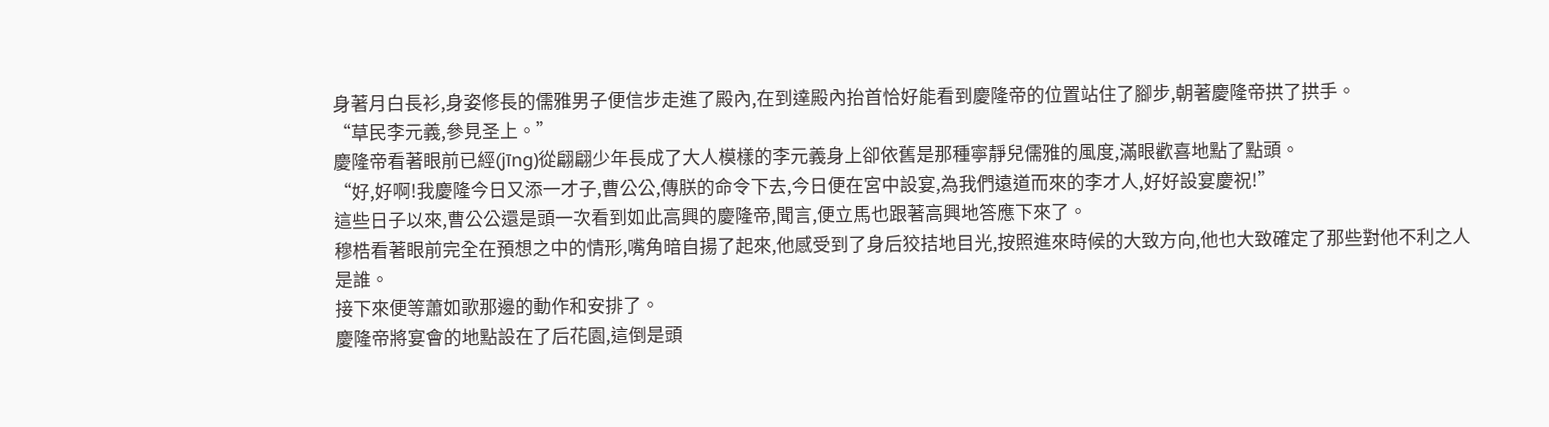身著月白長衫,身姿修長的儒雅男子便信步走進了殿內,在到達殿內抬首恰好能看到慶隆帝的位置站住了腳步,朝著慶隆帝拱了拱手。
“草民李元義,參見圣上。”
慶隆帝看著眼前已經(jīng)從翩翩少年長成了大人模樣的李元義身上卻依舊是那種寧靜兒儒雅的風度,滿眼歡喜地點了點頭。
“好,好啊!我慶隆今日又添一才子,曹公公,傳朕的命令下去,今日便在宮中設宴,為我們遠道而來的李才人,好好設宴慶祝!”
這些日子以來,曹公公還是頭一次看到如此高興的慶隆帝,聞言,便立馬也跟著高興地答應下來了。
穆梏看著眼前完全在預想之中的情形,嘴角暗自揚了起來,他感受到了身后狡拮地目光,按照進來時候的大致方向,他也大致確定了那些對他不利之人是誰。
接下來便等蕭如歌那邊的動作和安排了。
慶隆帝將宴會的地點設在了后花園,這倒是頭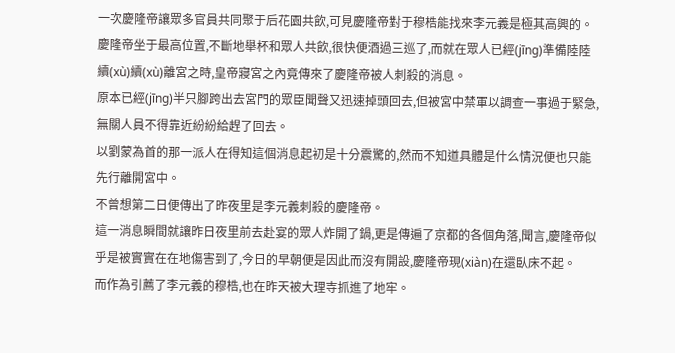一次慶隆帝讓眾多官員共同聚于后花園共飲,可見慶隆帝對于穆梏能找來李元義是極其高興的。
慶隆帝坐于最高位置,不斷地舉杯和眾人共飲,很快便酒過三巡了,而就在眾人已經(jīng)準備陸陸續(xù)續(xù)離宮之時,皇帝寢宮之內竟傳來了慶隆帝被人刺殺的消息。
原本已經(jīng)半只腳跨出去宮門的眾臣聞聲又迅速掉頭回去,但被宮中禁軍以調查一事過于緊急,無關人員不得靠近紛紛給趕了回去。
以劉蒙為首的那一派人在得知這個消息起初是十分震驚的,然而不知道具體是什么情況便也只能先行離開宮中。
不曾想第二日便傳出了昨夜里是李元義刺殺的慶隆帝。
這一消息瞬間就讓昨日夜里前去赴宴的眾人炸開了鍋,更是傳遍了京都的各個角落,聞言,慶隆帝似乎是被實實在在地傷害到了,今日的早朝便是因此而沒有開設,慶隆帝現(xiàn)在還臥床不起。
而作為引薦了李元義的穆梏,也在昨天被大理寺抓進了地牢。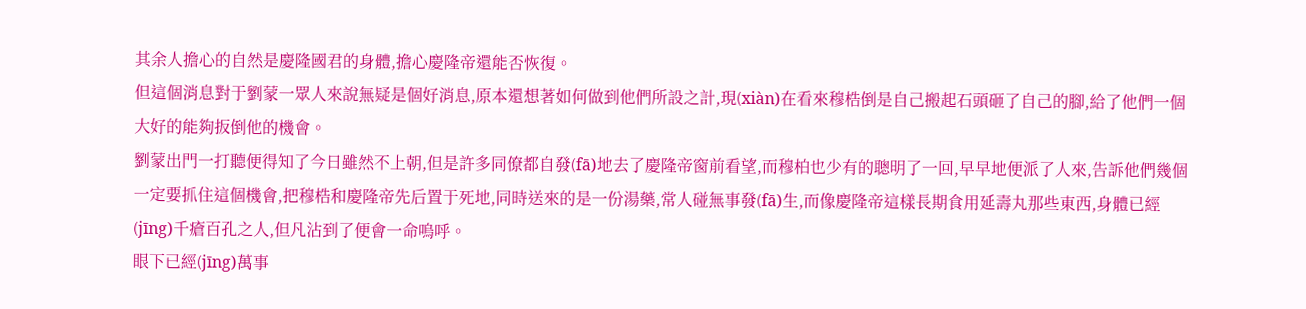其余人擔心的自然是慶隆國君的身體,擔心慶隆帝還能否恢復。
但這個消息對于劉蒙一眾人來說無疑是個好消息,原本還想著如何做到他們所設之計,現(xiàn)在看來穆梏倒是自己搬起石頭砸了自己的腳,給了他們一個大好的能夠扳倒他的機會。
劉蒙出門一打聽便得知了今日雖然不上朝,但是許多同僚都自發(fā)地去了慶隆帝窗前看望,而穆柏也少有的聰明了一回,早早地便派了人來,告訴他們幾個一定要抓住這個機會,把穆梏和慶隆帝先后置于死地,同時送來的是一份湯藥,常人碰無事發(fā)生,而像慶隆帝這樣長期食用延壽丸那些東西,身體已經(jīng)千瘡百孔之人,但凡沾到了便會一命嗚呼。
眼下已經(jīng)萬事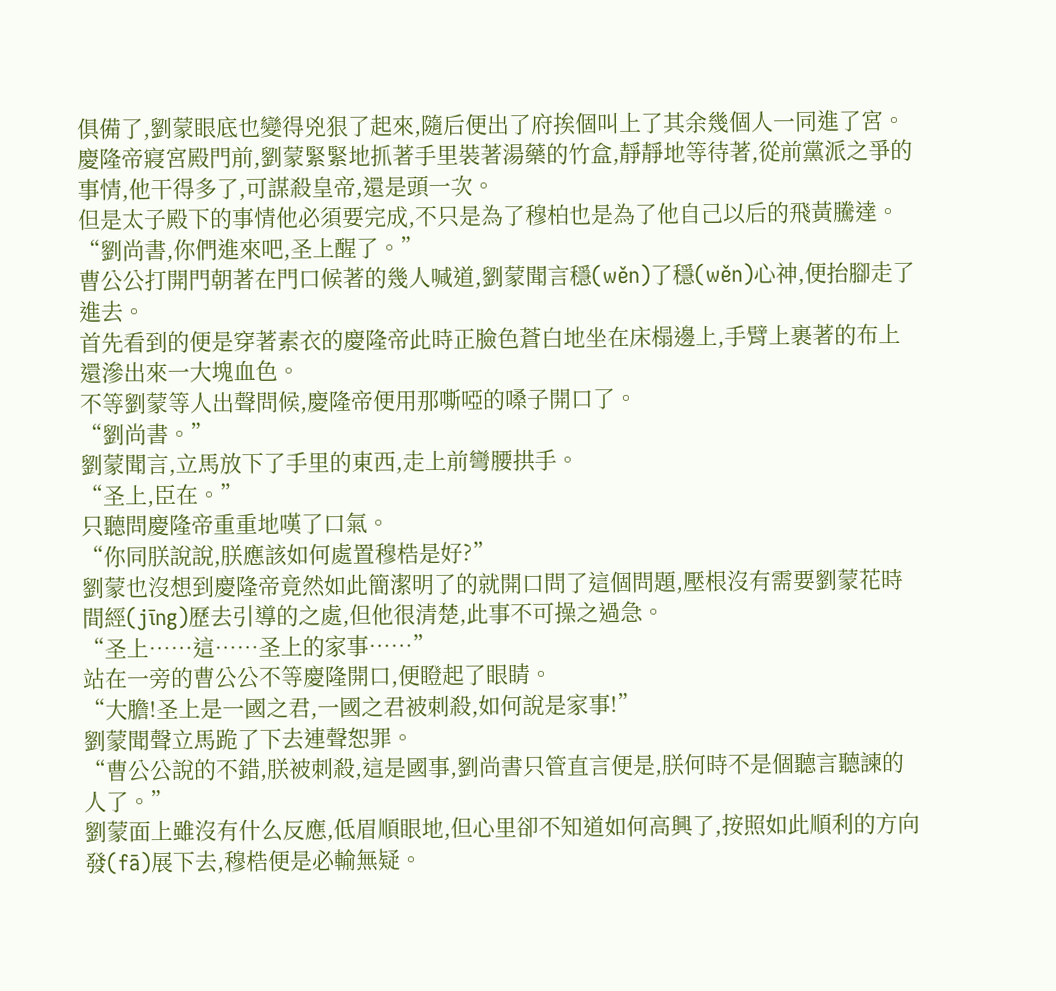俱備了,劉蒙眼底也變得兇狠了起來,隨后便出了府挨個叫上了其余幾個人一同進了宮。
慶隆帝寢宮殿門前,劉蒙緊緊地抓著手里裝著湯藥的竹盒,靜靜地等待著,從前黨派之爭的事情,他干得多了,可謀殺皇帝,還是頭一次。
但是太子殿下的事情他必須要完成,不只是為了穆柏也是為了他自己以后的飛黃騰達。
“劉尚書,你們進來吧,圣上醒了。”
曹公公打開門朝著在門口候著的幾人喊道,劉蒙聞言穩(wěn)了穩(wěn)心神,便抬腳走了進去。
首先看到的便是穿著素衣的慶隆帝此時正臉色蒼白地坐在床榻邊上,手臂上裹著的布上還滲出來一大塊血色。
不等劉蒙等人出聲問候,慶隆帝便用那嘶啞的嗓子開口了。
“劉尚書。”
劉蒙聞言,立馬放下了手里的東西,走上前彎腰拱手。
“圣上,臣在。”
只聽問慶隆帝重重地嘆了口氣。
“你同朕說說,朕應該如何處置穆梏是好?”
劉蒙也沒想到慶隆帝竟然如此簡潔明了的就開口問了這個問題,壓根沒有需要劉蒙花時間經(jīng)歷去引導的之處,但他很清楚,此事不可操之過急。
“圣上……這……圣上的家事……”
站在一旁的曹公公不等慶隆開口,便瞪起了眼睛。
“大膽!圣上是一國之君,一國之君被刺殺,如何說是家事!”
劉蒙聞聲立馬跪了下去連聲恕罪。
“曹公公說的不錯,朕被刺殺,這是國事,劉尚書只管直言便是,朕何時不是個聽言聽諫的人了。”
劉蒙面上雖沒有什么反應,低眉順眼地,但心里卻不知道如何高興了,按照如此順利的方向發(fā)展下去,穆梏便是必輸無疑。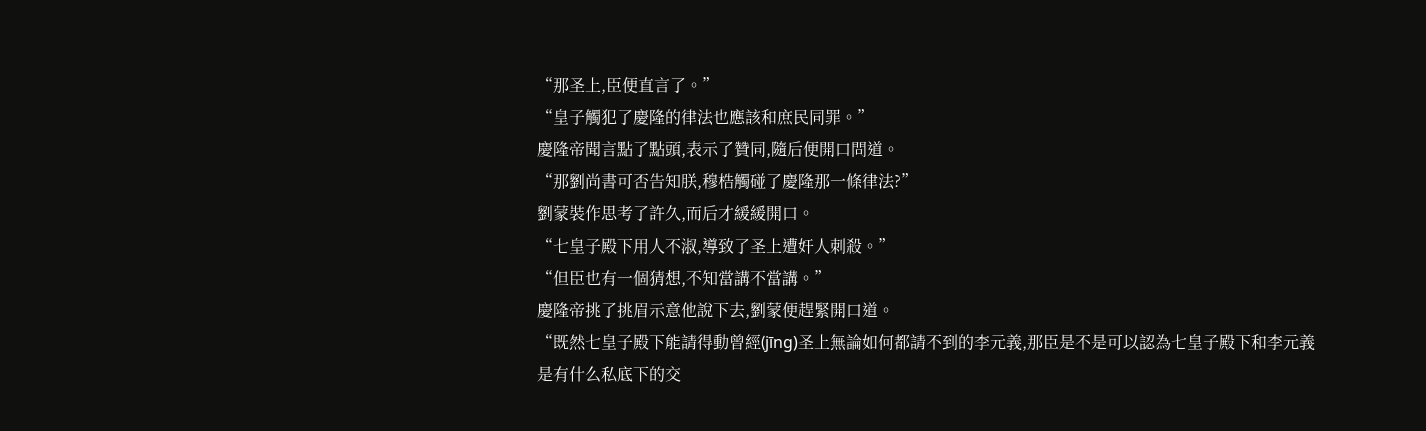“那圣上,臣便直言了。”
“皇子觸犯了慶隆的律法也應該和庶民同罪。”
慶隆帝聞言點了點頭,表示了贊同,隨后便開口問道。
“那劉尚書可否告知朕,穆梏觸碰了慶隆那一條律法?”
劉蒙裝作思考了許久,而后才緩緩開口。
“七皇子殿下用人不淑,導致了圣上遭奸人刺殺。”
“但臣也有一個猜想,不知當講不當講。”
慶隆帝挑了挑眉示意他說下去,劉蒙便趕緊開口道。
“既然七皇子殿下能請得動曾經(jīng)圣上無論如何都請不到的李元義,那臣是不是可以認為七皇子殿下和李元義是有什么私底下的交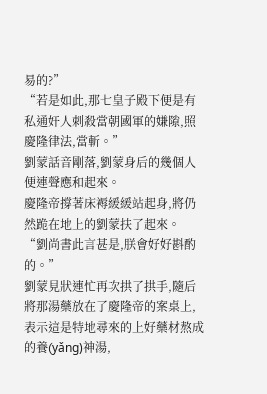易的?”
“若是如此,那七皇子殿下便是有私通奸人刺殺當朝國軍的嫌隙,照慶隆律法,當斬。”
劉蒙話音剛落,劉蒙身后的幾個人便連聲應和起來。
慶隆帝撐著床褥緩緩站起身,將仍然跪在地上的劉蒙扶了起來。
“劉尚書此言甚是,朕會好好斟酌的。”
劉蒙見狀連忙再次拱了拱手,隨后將那湯藥放在了慶隆帝的案桌上,表示這是特地尋來的上好藥材熬成的養(yǎng)神湯,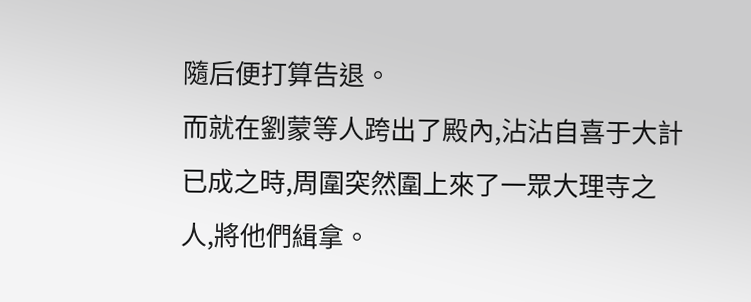隨后便打算告退。
而就在劉蒙等人跨出了殿內,沾沾自喜于大計已成之時,周圍突然圍上來了一眾大理寺之人,將他們緝拿。